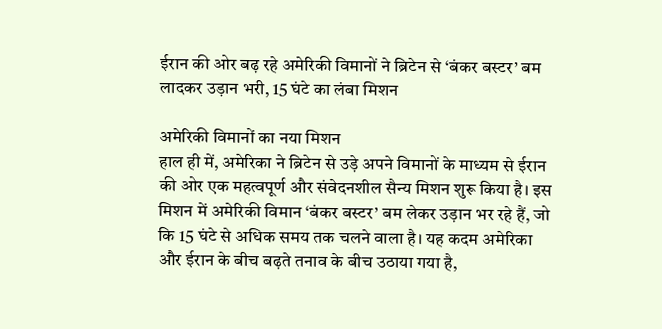ईरान की ओर बढ़ रहे अमेरिकी विमानों ने ब्रिटेन से ‘बंकर बस्टर’ बम लादकर उड़ान भरी, 15 घंटे का लंबा मिशन

अमेरिकी विमानों का नया मिशन
हाल ही में, अमेरिका ने ब्रिटेन से उड़े अपने विमानों के माध्यम से ईरान की ओर एक महत्वपूर्ण और संवेदनशील सैन्य मिशन शुरू किया है। इस मिशन में अमेरिकी विमान ‘बंकर बस्टर’ बम लेकर उड़ान भर रहे हैं, जो कि 15 घंटे से अधिक समय तक चलने वाला है। यह कदम अमेरिका और ईरान के बीच बढ़ते तनाव के बीच उठाया गया है,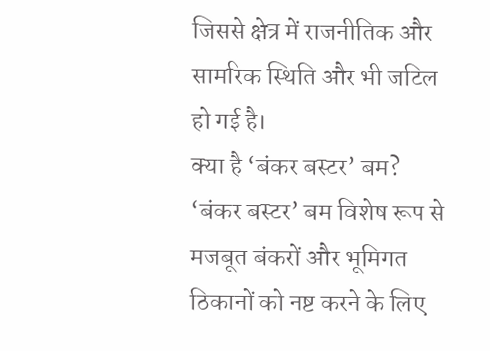जिससे क्षेत्र में राजनीतिक और सामरिक स्थिति और भी जटिल हो गई है।
क्या है ‘बंकर बस्टर’ बम?
‘बंकर बस्टर’ बम विशेष रूप से मजबूत बंकरों और भूमिगत ठिकानों को नष्ट करने के लिए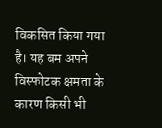विकसित किया गया है। यह बम अपने विस्फोटक क्षमता के कारण किसी भी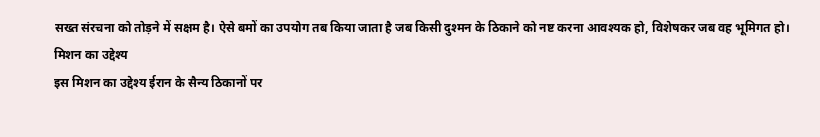सख्त संरचना को तोड़ने में सक्षम है। ऐसे बमों का उपयोग तब किया जाता है जब किसी दुश्मन के ठिकाने को नष्ट करना आवश्यक हो, विशेषकर जब वह भूमिगत हो।
मिशन का उद्देश्य
इस मिशन का उद्देश्य ईरान के सैन्य ठिकानों पर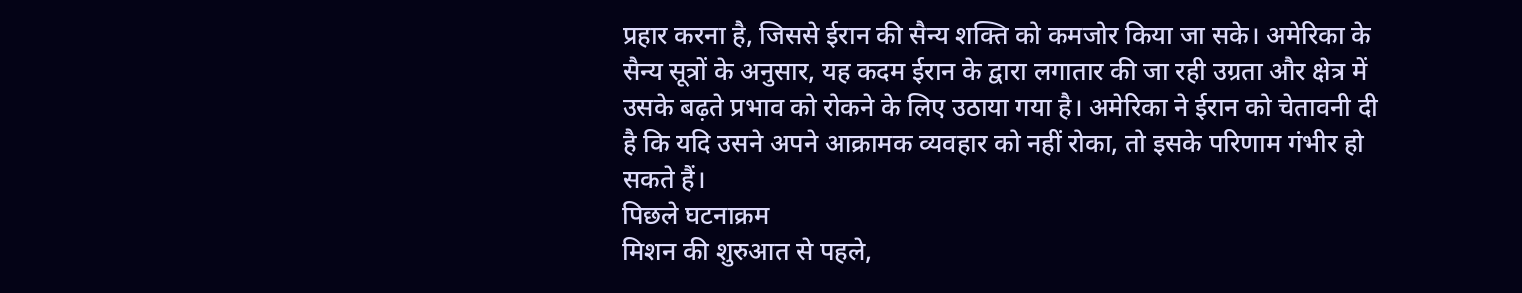प्रहार करना है, जिससे ईरान की सैन्य शक्ति को कमजोर किया जा सके। अमेरिका के सैन्य सूत्रों के अनुसार, यह कदम ईरान के द्वारा लगातार की जा रही उग्रता और क्षेत्र में उसके बढ़ते प्रभाव को रोकने के लिए उठाया गया है। अमेरिका ने ईरान को चेतावनी दी है कि यदि उसने अपने आक्रामक व्यवहार को नहीं रोका, तो इसके परिणाम गंभीर हो सकते हैं।
पिछले घटनाक्रम
मिशन की शुरुआत से पहले,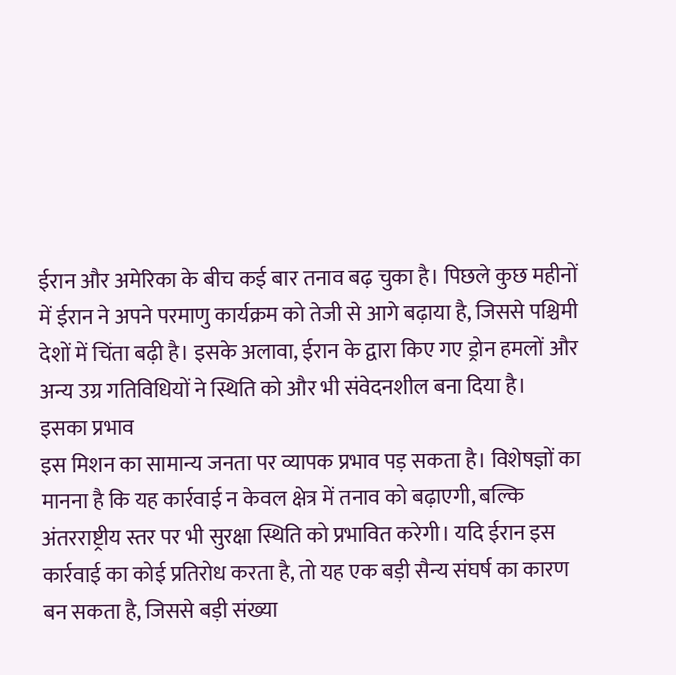ईरान और अमेरिका के बीच कई बार तनाव बढ़ चुका है। पिछले कुछ महीनों में ईरान ने अपने परमाणु कार्यक्रम को तेजी से आगे बढ़ाया है, जिससे पश्चिमी देशों में चिंता बढ़ी है। इसके अलावा, ईरान के द्वारा किए गए ड्रोन हमलों और अन्य उग्र गतिविधियों ने स्थिति को और भी संवेदनशील बना दिया है।
इसका प्रभाव
इस मिशन का सामान्य जनता पर व्यापक प्रभाव पड़ सकता है। विशेषज्ञों का मानना है कि यह कार्रवाई न केवल क्षेत्र में तनाव को बढ़ाएगी, बल्कि अंतरराष्ट्रीय स्तर पर भी सुरक्षा स्थिति को प्रभावित करेगी। यदि ईरान इस कार्रवाई का कोई प्रतिरोध करता है, तो यह एक बड़ी सैन्य संघर्ष का कारण बन सकता है, जिससे बड़ी संख्या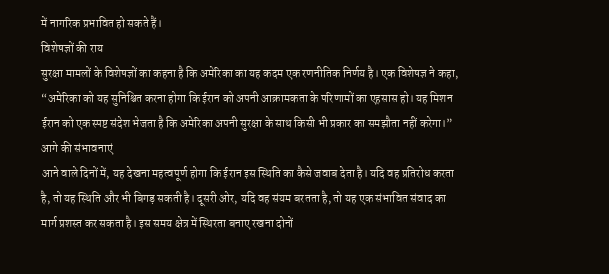में नागरिक प्रभावित हो सकते हैं।
विशेषज्ञों की राय
सुरक्षा मामलों के विशेषज्ञों का कहना है कि अमेरिका का यह कदम एक रणनीतिक निर्णय है। एक विशेषज्ञ ने कहा, “अमेरिका को यह सुनिश्चित करना होगा कि ईरान को अपनी आक्रामकता के परिणामों का एहसास हो। यह मिशन ईरान को एक स्पष्ट संदेश भेजता है कि अमेरिका अपनी सुरक्षा के साथ किसी भी प्रकार का समझौता नहीं करेगा।”
आगे की संभावनाएं
आने वाले दिनों में, यह देखना महत्वपूर्ण होगा कि ईरान इस स्थिति का कैसे जवाब देता है। यदि वह प्रतिरोध करता है, तो यह स्थिति और भी बिगड़ सकती है। दूसरी ओर, यदि वह संयम बरतता है, तो यह एक संभावित संवाद का मार्ग प्रशस्त कर सकता है। इस समय क्षेत्र में स्थिरता बनाए रखना दोनों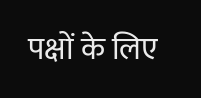पक्षों के लिए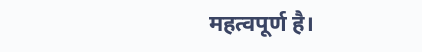महत्वपूर्ण है।